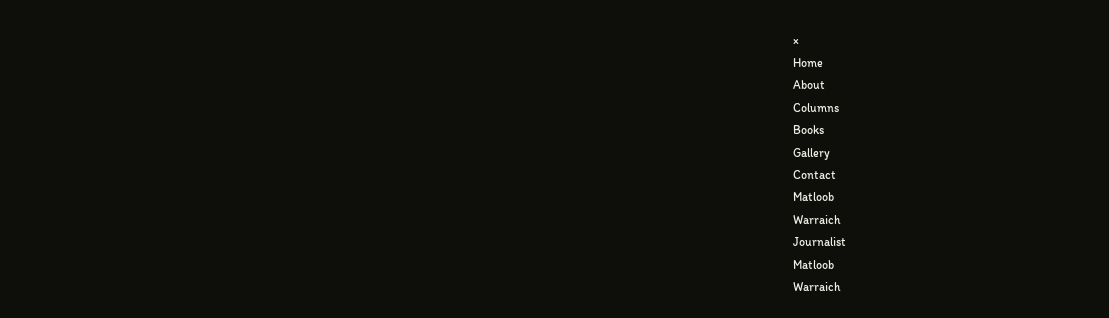×
Home
About
Columns
Books
Gallery
Contact
Matloob
Warraich
Journalist
Matloob
Warraich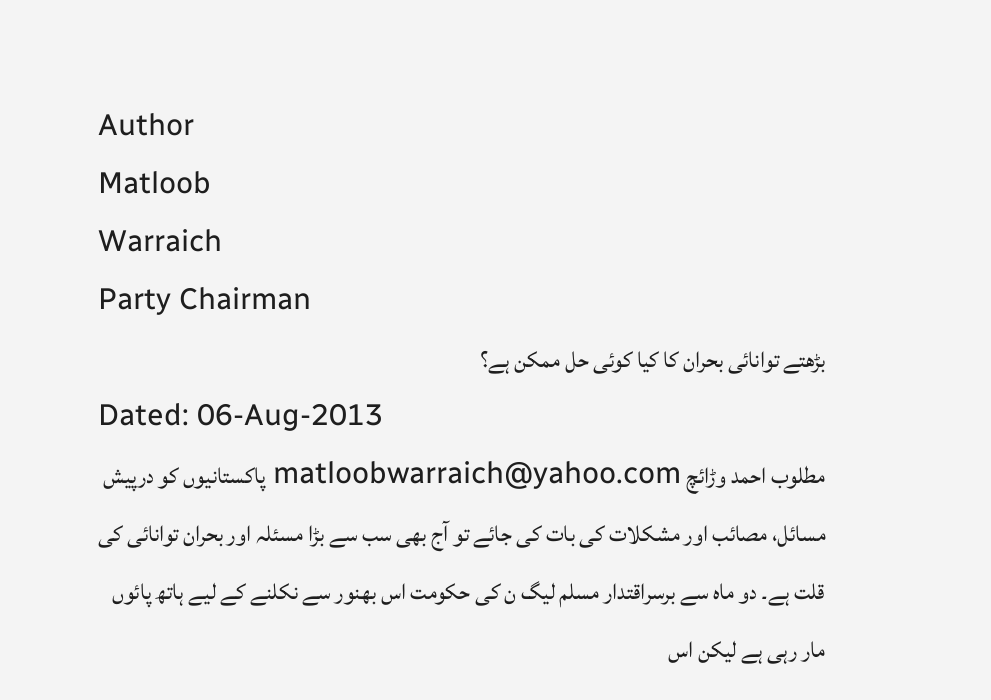Author
Matloob
Warraich
Party Chairman
بڑھتے توانائی بحران کا کیا کوئی حل ممکن ہے؟
Dated: 06-Aug-2013
مطلوب احمد وڑائچ matloobwarraich@yahoo.com پاکستانیوں کو درپیش مسائل، مصائب اور مشکلات کی بات کی جائے تو آج بھی سب سے بڑا مسئلہ اور بحران توانائی کی قلت ہے۔ دو ماہ سے برسراقتدار مسلم لیگ ن کی حکومت اس بھنور سے نکلنے کے لیے ہاتھ پائوں مار رہی ہے لیکن اس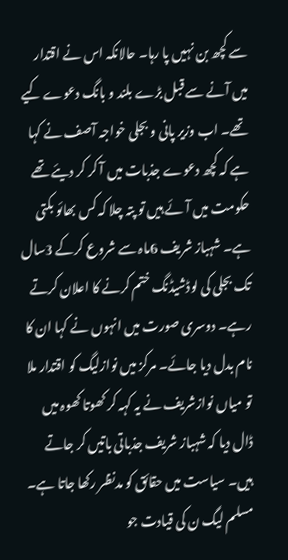سے کچھ بن نہیں پا رہا۔ حالانکہ اس نے اقتدار میں آنے سے قبل بڑے بلند و بانگ دعوے کیے تھے۔ اب وزیر پانی و بجلی خواجہ آصف نے کہا ہے کہ کچھ دعوے جذبات میں آ کر کر دیئے تھے حکومت میں آئے ہیں تو پتہ چلا کہ کس بھائو بکتی ہے۔ شہباز شریف 6ماہ سے شروع کرکے 3سال تک بجلی کی لوڈشیڈنگ ختم کرنے کا اعلان کرتے رہے۔ دوسری صورت میں انہوں نے کہا ان کا نام بدل دیا جائے۔ مرکز میں نوازلیگ کو اقتدار ملا تو میاں نوازشریف نے یہ کہہ کر کھوتا کھوہ میں ڈال دیا کہ شہباز شریف جذباتی باتیں کر جاتے ہیں۔ سیاست میں حقائق کو مدنظر رکھا جاتا ہے۔ مسلم لیگ ن کی قیادت جو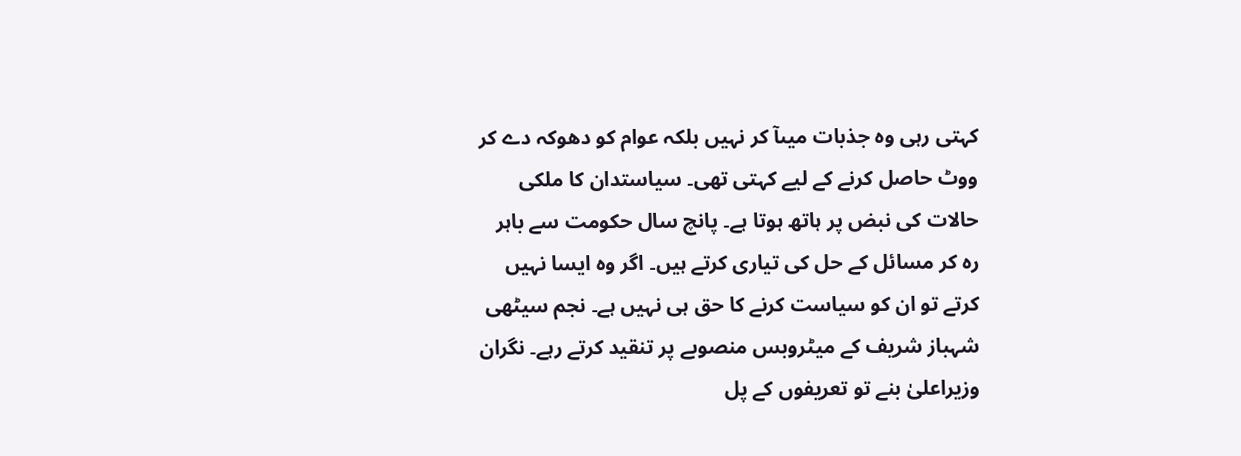کہتی رہی وہ جذبات میںآ کر نہیں بلکہ عوام کو دھوکہ دے کر ووٹ حاصل کرنے کے لیے کہتی تھی۔ سیاستدان کا ملکی حالات کی نبض پر ہاتھ ہوتا ہے۔ پانچ سال حکومت سے باہر رہ کر مسائل کے حل کی تیاری کرتے ہیں۔ اگر وہ ایسا نہیں کرتے تو ان کو سیاست کرنے کا حق ہی نہیں ہے۔ نجم سیٹھی شہباز شریف کے میٹروبس منصوبے پر تنقید کرتے رہے۔ نگران وزیراعلیٰ بنے تو تعریفوں کے پل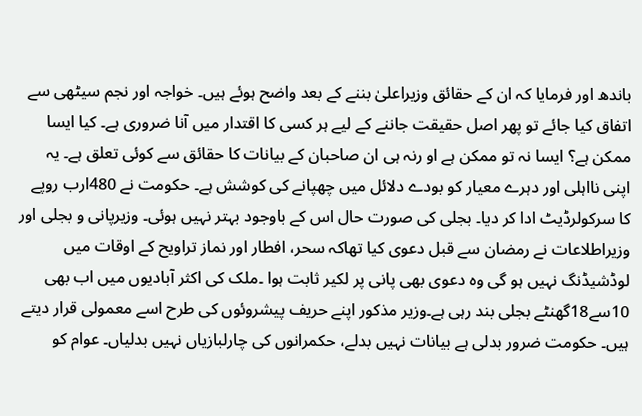باندھ اور فرمایا کہ ان کے حقائق وزیراعلیٰ بننے کے بعد واضح ہوئے ہیں۔ خواجہ اور نجم سیٹھی سے اتفاق کیا جائے تو پھر اصل حقیقت جاننے کے لیے ہر کسی کا اقتدار میں آنا ضروری ہے۔ کیا ایسا ممکن ہے؟ ایسا نہ تو ممکن ہے او رنہ ہی ان صاحبان کے بیانات کا حقائق سے کوئی تعلق ہے۔ یہ اپنی نااہلی اور دہرے معیار کو بودے دلائل میں چھپانے کی کوشش ہے۔ حکومت نے 480ارب روپے کا سرکولرڈیٹ ادا کر دیا۔ بجلی کی صورت حال اس کے باوجود بہتر نہیں ہوئی۔ وزیرپانی و بجلی اور وزیراطلاعات نے رمضان سے قبل دعوی کیا تھاکہ سحر، افطار اور نماز تراویح کے اوقات میں لوڈشیڈنگ نہیں ہو گی وہ دعوی بھی پانی پر لکیر ثابت ہوا ۔ملک کی اکثر آبادیوں میں اب بھی 10سے18گھنٹے بجلی بند رہی ہے۔وزیر مذکور اپنے حریف پیشروئوں کی طرح اسے معمولی قرار دیتے ہیں۔ حکومت ضرور بدلی ہے بیانات نہیں بدلے، حکمرانوں کی چارلبازیاں نہیں بدلیاں۔ عوام کو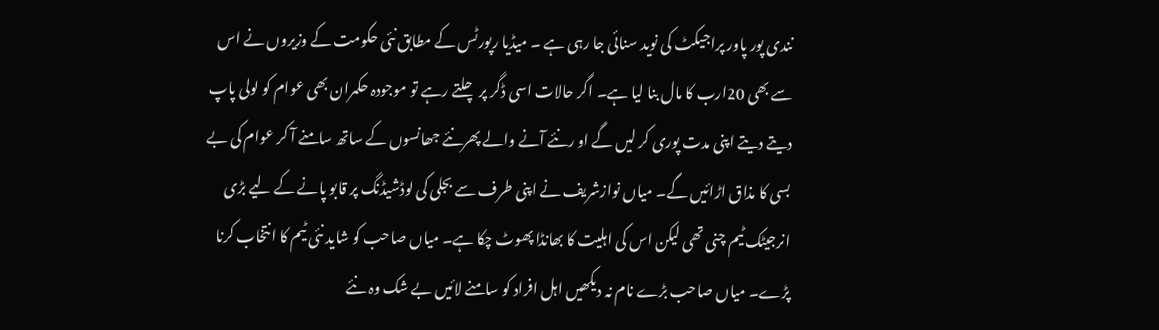نندی پور پاور پراجیکٹ کی نوید سنائی جا رہی ہے ۔ میڈیا رپورٹس کے مطابق نئی حکومت کے وزیروں نے اس سے بھی 20ارب کا مال بنا لیا ہے۔ اگر حالات اسی ڈگر پر چلتے رہے تو موجودہ حکمران بھی عوام کو لولی پاپ دیتے دیتے اپنی مدت پوری کر لیں گے او رنئے آنے والے پھرنئے جھانسوں کے ساتھ سامنے آ کر عوام کی بے بسی کا مذاق اڑائیں گے۔ میاں نوازشریف نے اپنی طرف سے بجلی کی لوڈشیڈنگ پر قابو پانے کے لیے بڑی انرجیٹک ٹیم چنی تھی لیکن اس کی اہلیت کا بھانڈا پھوٹ چکا ہے۔ میاں صاحب کو شاید نئی ٹیم کا انتخاب کرنا پڑے۔ میاں صاحب بڑے نام نہ دیکھیں اہل افراد کو سامنے لائیں بے شک وہ نئے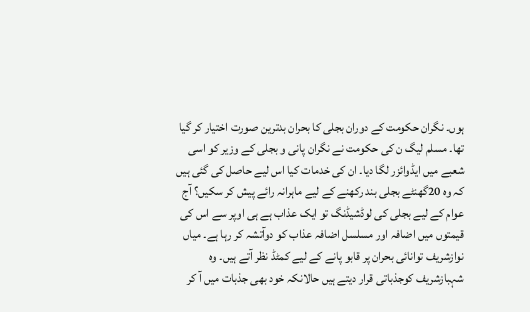ہوں۔ نگران حکومت کے دوران بجلی کا بحران بدترین صورت اختیار کر گیا تھا۔ مسلم لیگ ن کی حکومت نے نگران پانی و بجلی کے وزیر کو اسی شعبے میں ایڈوائزر لگا دیا۔ ان کی خدمات کیا اس لیے حاصل کی گئی ہیں کہ وہ 20گھنٹے بجلی بند رکھنے کے لیے ماہرانہ رائے پیش کر سکیں؟ آج عوام کے لیے بجلی کی لوڈشیڈنگ تو ایک عذاب ہے ہی اوپر سے اس کی قیمتوں میں اضافہ اور مسلسل اضافہ عذاب کو دوآتشہ کر رہا ہے۔ میاں نوازشریف توانائی بحران پر قابو پانے کے لیے کمٹڈ نظر آتے ہیں۔ وہ شہبازشریف کوجذباتی قرار دیتے ہیں حالانکہ خود بھی جذبات میں آ کر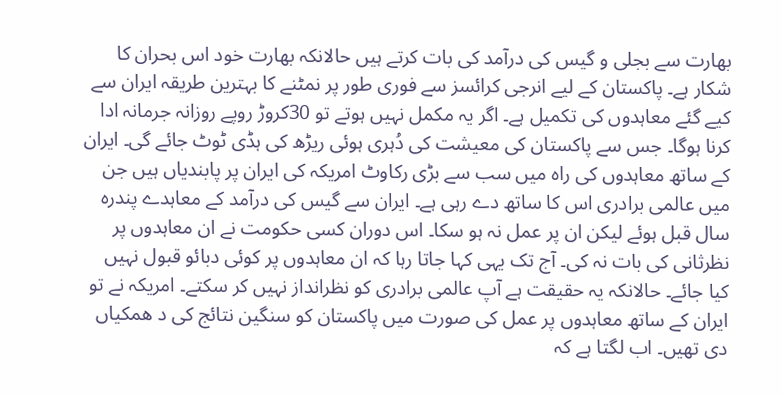بھارت سے بجلی و گیس کی درآمد کی بات کرتے ہیں حالانکہ بھارت خود اس بحران کا شکار ہے۔ پاکستان کے لیے انرجی کرائسز سے فوری طور پر نمٹنے کا بہترین طریقہ ایران سے کیے گئے معاہدوں کی تکمیل ہے۔ اگر یہ مکمل نہیں ہوتے تو 30کروڑ روپے روزانہ جرمانہ ادا کرنا ہوگا۔ جس سے پاکستان کی معیشت کی دُہری ہوئی ریڑھ کی ہڈی ٹوٹ جائے گی۔ ایران کے ساتھ معاہدوں کی راہ میں سب سے بڑی رکاوٹ امریکہ کی ایران پر پابندیاں ہیں جن میں عالمی برادری اس کا ساتھ دے رہی ہے۔ ایران سے گیس کی درآمد کے معاہدے پندرہ سال قبل ہوئے لیکن ان پر عمل نہ ہو سکا۔ اس دوران کسی حکومت نے ان معاہدوں پر نظرثانی کی بات نہ کی۔ آج تک یہی کہا جاتا رہا کہ ان معاہدوں پر کوئی دبائو قبول نہیں کیا جائے۔ حالانکہ یہ حقیقت ہے آپ عالمی برادری کو نظرانداز نہیں کر سکتے۔ امریکہ نے تو ایران کے ساتھ معاہدوں پر عمل کی صورت میں پاکستان کو سنگین نتائج کی د ھمکیاں دی تھیں۔ اب لگتا ہے کہ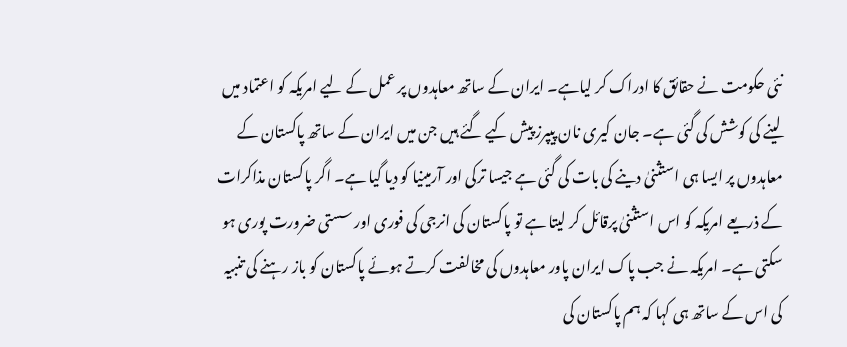نئی حکومت نے حقائق کا ادراک کر لیاہے۔ ایران کے ساتھ معاہدوں پر عمل کے لیے امریکہ کو اعتماد میں لینے کی کوشش کی گئی ہے۔ جان کیری نان پیپرز پیش کیے گئے ہیں جن میں ایران کے ساتھ پاکستان کے معاہدوں پر ایسا ہی استثنیٰ دینے کی بات کی گئی ہے جیسا ترکی اور آرمینیا کو دیا گیا ہے۔ اگر پاکستان مذاکرات کے ذریعے امریکہ کو اس استثنیٰ پرقائل کر لیتا ہے تو پاکستان کی انرجی کی فوری اور سستی ضرورت پوری ہو سکتی ہے۔ امریکہ نے جب پاک ایران پاور معاہدوں کی مخالفت کرتے ہوئے پاکستان کو باز رہنے کی تنبیہ کی اس کے ساتھ ہی کہا کہ ہم پاکستان کی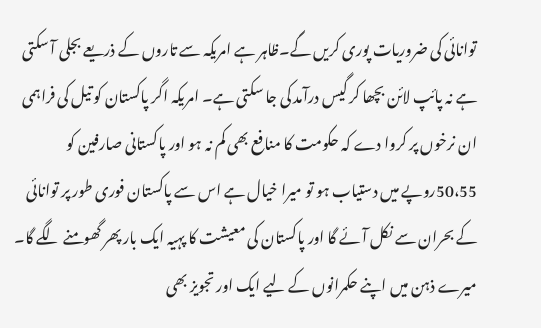توانائی کی ضروریات پوری کریں گے۔ظاہر ہے امریکہ سے تاروں کے ذریعے بجلی آ سکتی ہے نہ پائپ لائن بچھا کر گیس درآمد کی جا سکتی ہے۔ امریکہ اگر پاکستان کو تیل کی فراہمی ان نرخوں پر کروا دے کہ حکومت کا منافع بھی کم نہ ہو اور پاکستانی صارفین کو 50،55روپے میں دستیاب ہو تو میرا خیال ہے اس سے پاکستان فوری طور پر توانائی کے بحران سے نکل آئے گا اور پاکستان کی معیشت کا پہیہ ایک بار پھر گھومنے لگے گا۔ میرے ذہن میں اپنے حکمرانوں کے لیے ایک اور تجویز بھی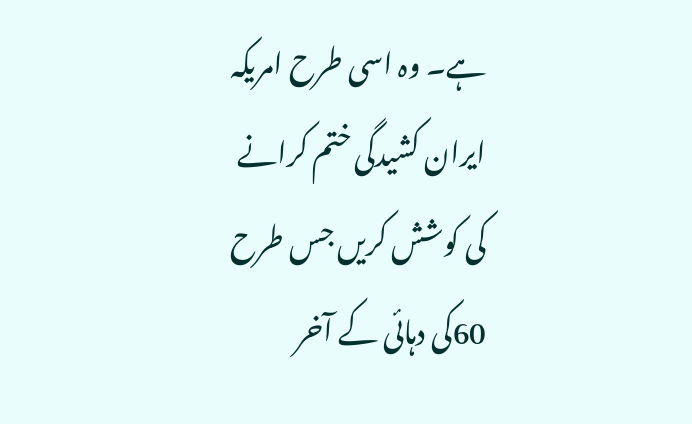ہے۔ وہ اسی طرح امریکہ ایران کشیدگی ختم کرانے کی کوشش کریں جس طرح 60کی دہائی کے آخر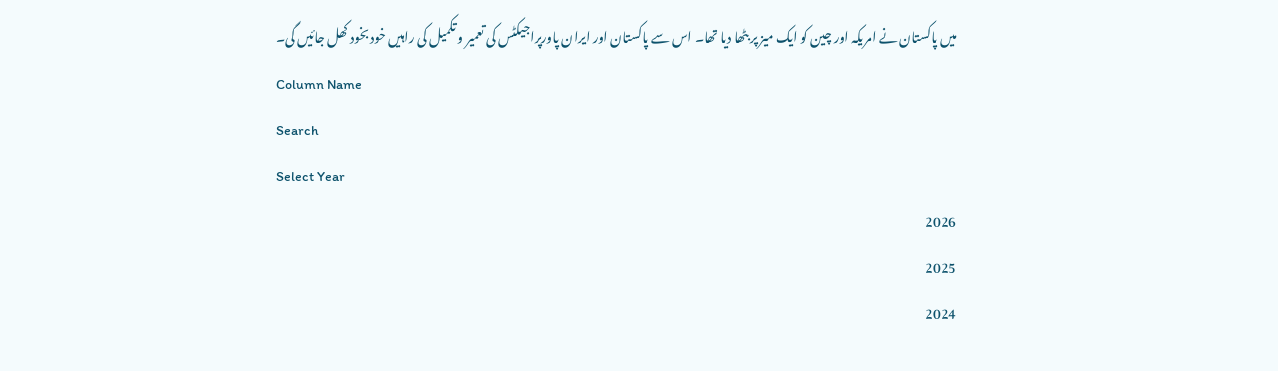میں پاکستان نے امریکہ اور چین کو ایک میز پر بٹھا دیا تھا۔ اس سے پاکستان اور ایران پاورپراجیکٹس کی تعمیر و تکمیل کی راہیں خود بخود کھل جائیں گی۔
Column Name
Search
Select Year
2026
2025
2024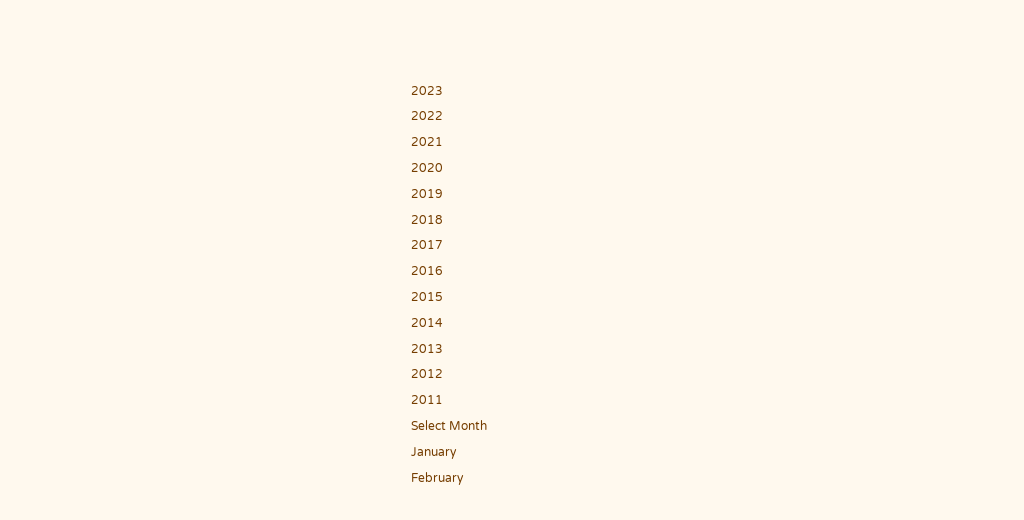2023
2022
2021
2020
2019
2018
2017
2016
2015
2014
2013
2012
2011
Select Month
January
February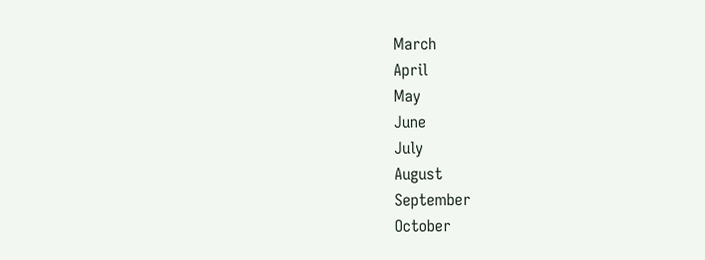March
April
May
June
July
August
September
October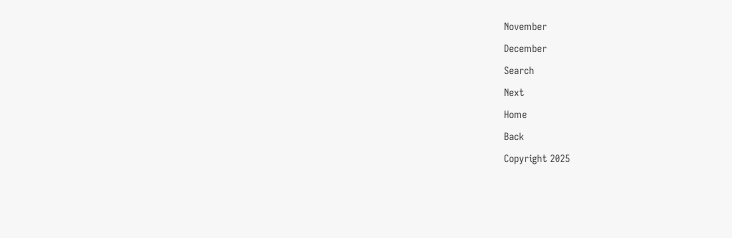November
December
Search
Next
Home
Back
Copyright 2025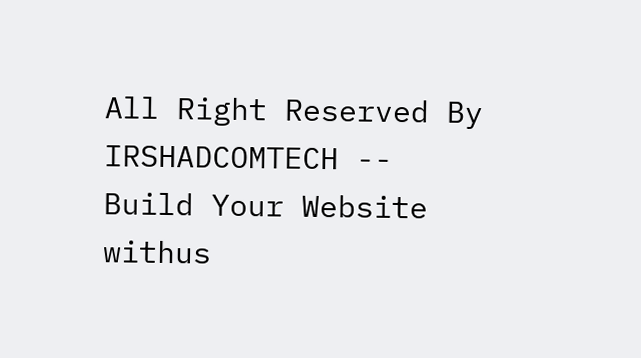All Right Reserved By IRSHADCOMTECH --
Build Your Website withus